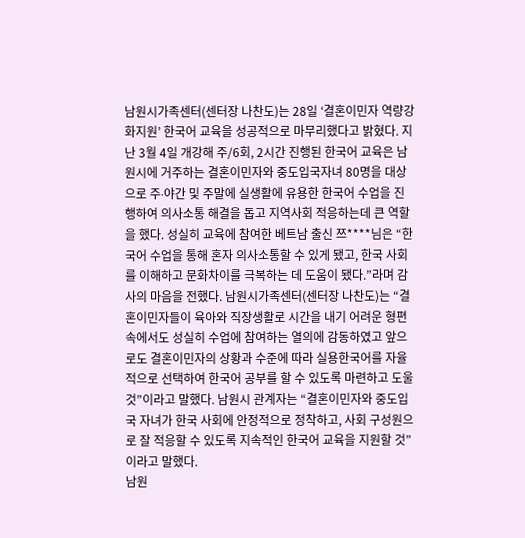남원시가족센터(센터장 나찬도)는 28일 ‘결혼이민자 역량강화지원’ 한국어 교육을 성공적으로 마무리했다고 밝혔다. 지난 3월 4일 개강해 주/6회, 2시간 진행된 한국어 교육은 남원시에 거주하는 결혼이민자와 중도입국자녀 80명을 대상으로 주⋅야간 및 주말에 실생활에 유용한 한국어 수업을 진행하여 의사소통 해결을 돕고 지역사회 적응하는데 큰 역할을 했다. 성실히 교육에 참여한 베트남 출신 쯔****님은 “한국어 수업을 통해 혼자 의사소통할 수 있게 됐고, 한국 사회를 이해하고 문화차이를 극복하는 데 도움이 됐다.”라며 감사의 마음을 전했다. 남원시가족센터(센터장 나찬도)는 “결혼이민자들이 육아와 직장생활로 시간을 내기 어려운 형편 속에서도 성실히 수업에 참여하는 열의에 감동하였고 앞으로도 결혼이민자의 상황과 수준에 따라 실용한국어를 자율적으로 선택하여 한국어 공부를 할 수 있도록 마련하고 도울 것”이라고 말했다. 남원시 관계자는 “결혼이민자와 중도입국 자녀가 한국 사회에 안정적으로 정착하고, 사회 구성원으로 잘 적응할 수 있도록 지속적인 한국어 교육을 지원할 것”이라고 말했다.
남원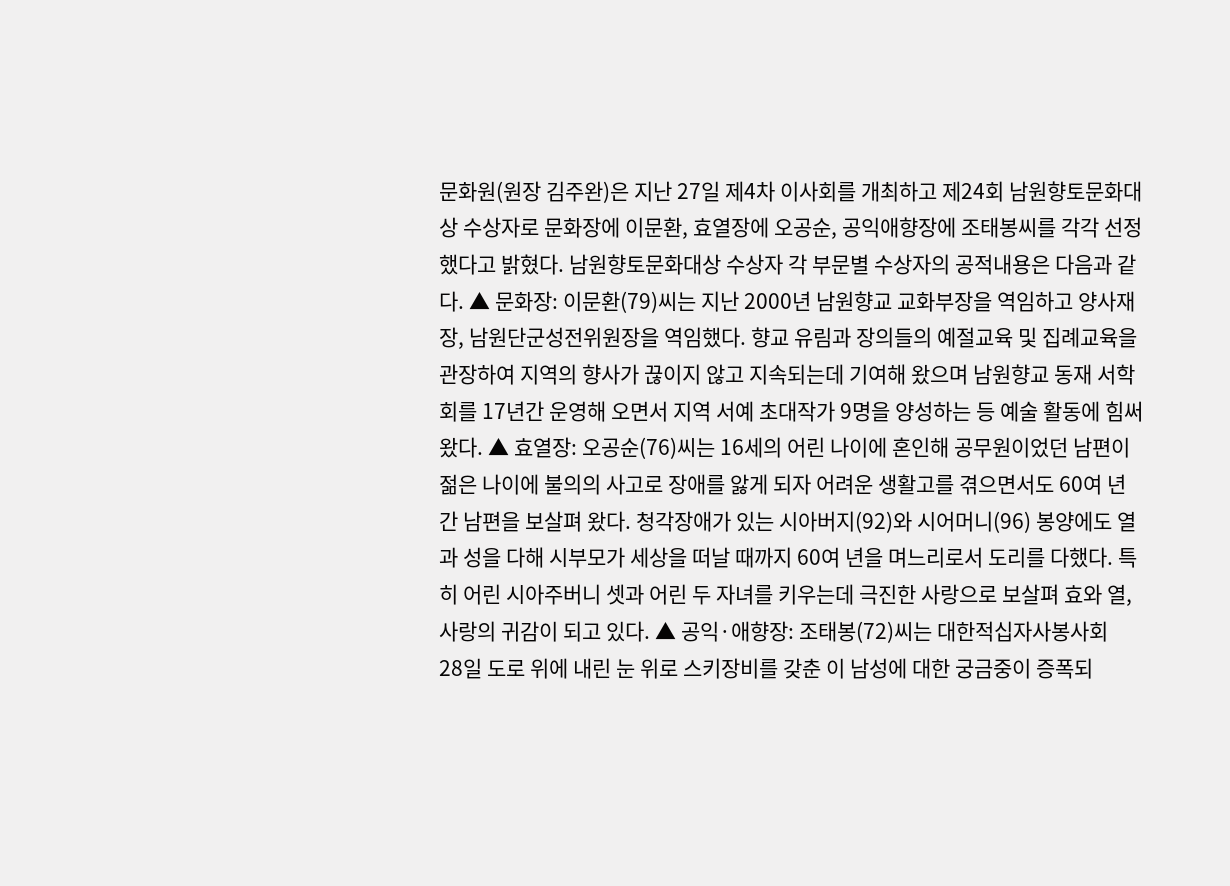문화원(원장 김주완)은 지난 27일 제4차 이사회를 개최하고 제24회 남원향토문화대상 수상자로 문화장에 이문환, 효열장에 오공순, 공익애향장에 조태봉씨를 각각 선정했다고 밝혔다. 남원향토문화대상 수상자 각 부문별 수상자의 공적내용은 다음과 같다. ▲ 문화장: 이문환(79)씨는 지난 2000년 남원향교 교화부장을 역임하고 양사재장, 남원단군성전위원장을 역임했다. 향교 유림과 장의들의 예절교육 및 집례교육을 관장하여 지역의 향사가 끊이지 않고 지속되는데 기여해 왔으며 남원향교 동재 서학회를 17년간 운영해 오면서 지역 서예 초대작가 9명을 양성하는 등 예술 활동에 힘써왔다. ▲ 효열장: 오공순(76)씨는 16세의 어린 나이에 혼인해 공무원이었던 남편이 젊은 나이에 불의의 사고로 장애를 앓게 되자 어려운 생활고를 겪으면서도 60여 년간 남편을 보살펴 왔다. 청각장애가 있는 시아버지(92)와 시어머니(96) 봉양에도 열과 성을 다해 시부모가 세상을 떠날 때까지 60여 년을 며느리로서 도리를 다했다. 특히 어린 시아주버니 셋과 어린 두 자녀를 키우는데 극진한 사랑으로 보살펴 효와 열, 사랑의 귀감이 되고 있다. ▲ 공익·애향장: 조태봉(72)씨는 대한적십자사봉사회
28일 도로 위에 내린 눈 위로 스키장비를 갖춘 이 남성에 대한 궁금중이 증폭되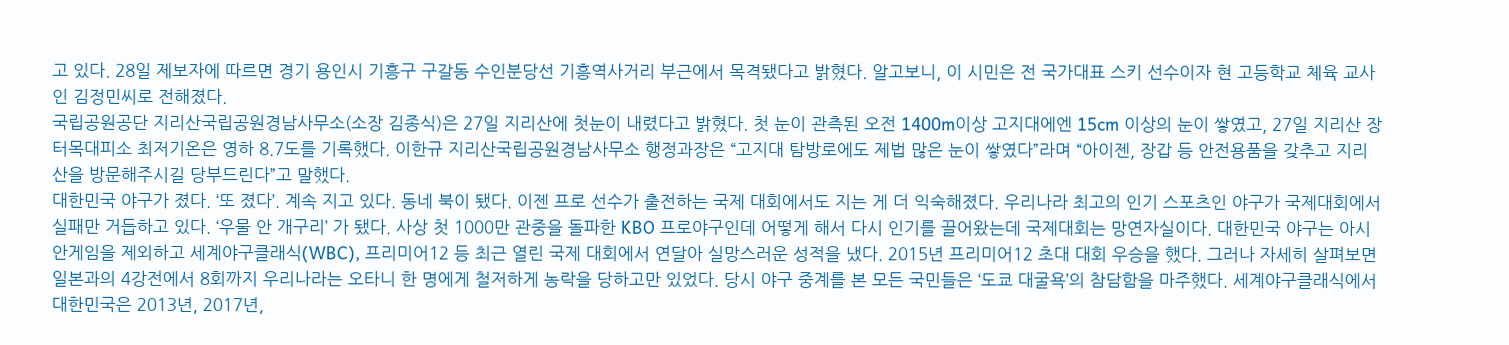고 있다. 28일 제보자에 따르면 경기 용인시 기흥구 구갈동 수인분당선 기흥역사거리 부근에서 목격됐다고 밝혔다. 알고보니, 이 시민은 전 국가대표 스키 선수이자 현 고등학교 체육 교사인 김정민씨로 전해졌다.
국립공원공단 지리산국립공원경남사무소(소장 김종식)은 27일 지리산에 첫눈이 내렸다고 밝혔다. 첫 눈이 관측된 오전 1400m이상 고지대에엔 15cm 이상의 눈이 쌓였고, 27일 지리산 장터목대피소 최저기온은 영하 8.7도를 기록했다. 이한규 지리산국립공원경남사무소 행정과장은 “고지대 탐방로에도 제법 많은 눈이 쌓였다”라며 “아이젠, 장갑 등 안전용품을 갖추고 지리산을 방문해주시길 당부드린다”고 말했다.
대한민국 야구가 졌다. ‘또 졌다’. 계속 지고 있다. 동네 북이 됐다. 이젠 프로 선수가 출전하는 국제 대회에서도 지는 게 더 익숙해졌다. 우리나라 최고의 인기 스포츠인 야구가 국제대회에서 실패만 거듭하고 있다. ‘우물 안 개구리’ 가 됐다. 사상 첫 1000만 관중을 돌파한 KBO 프로야구인데 어떻게 해서 다시 인기를 끌어왔는데 국제대회는 망연자실이다. 대한민국 야구는 아시안게임을 제외하고 세계야구클래식(WBC), 프리미어12 등 최근 열린 국제 대회에서 연달아 실망스러운 성적을 냈다. 2015년 프리미어12 초대 대회 우승을 했다. 그러나 자세히 살펴보면 일본과의 4강전에서 8회까지 우리나라는 오타니 한 명에게 철저하게 농락을 당하고만 있었다. 당시 야구 중계를 본 모든 국민들은 ‘도쿄 대굴욕’의 참담함을 마주했다. 세계야구클래식에서 대한민국은 2013년, 2017년,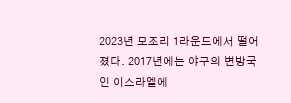2023년 모조리 1라운드에서 떨어졌다. 2017년에는 야구의 변방국인 이스라엘에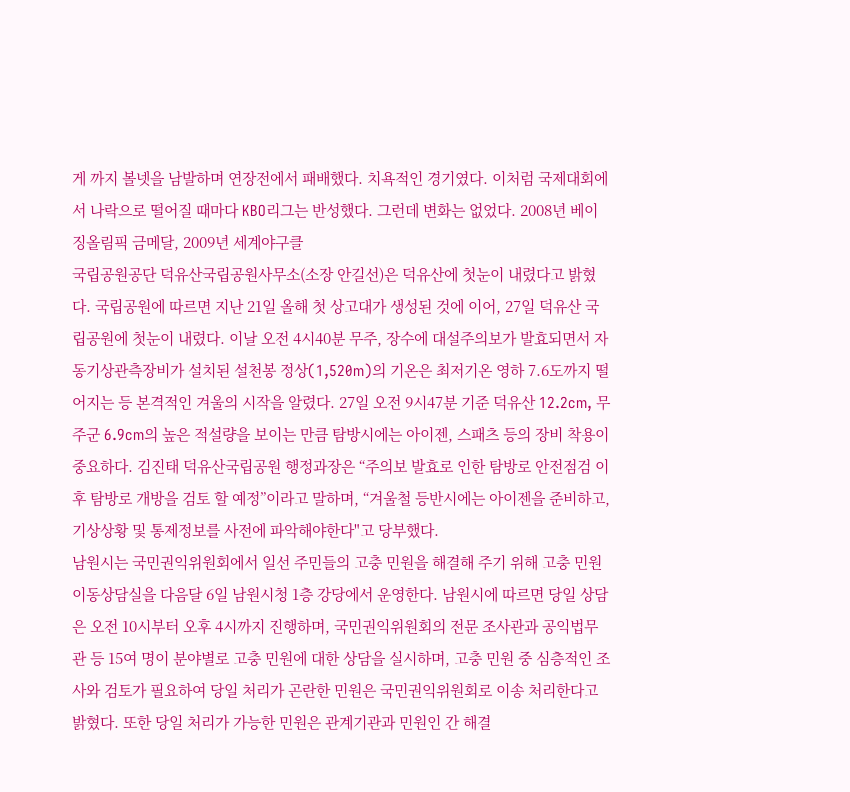게 까지 볼넷을 남발하며 연장전에서 패배했다. 치욕적인 경기였다. 이처럼 국제대회에서 나락으로 떨어질 때마다 KBO리그는 반성했다. 그런데 변화는 없었다. 2008년 베이징올림픽 금메달, 2009년 세계야구클
국립공원공단 덕유산국립공원사무소(소장 안길선)은 덕유산에 첫눈이 내렸다고 밝혔다. 국립공원에 따르면 지난 21일 올해 첫 상고대가 생성된 것에 이어, 27일 덕유산 국립공원에 첫눈이 내렸다. 이날 오전 4시40분 무주, 장수에 대설주의보가 발효되면서 자동기상관측장비가 설치된 설천봉 정상(1,520m)의 기온은 최저기온 영하 7.6도까지 떨어지는 등 본격적인 겨울의 시작을 알렸다. 27일 오전 9시47분 기준 덕유산 12.2cm, 무주군 6.9cm의 높은 적설량을 보이는 만큼 탐방시에는 아이젠, 스패츠 등의 장비 착용이 중요하다. 김진태 덕유산국립공원 행정과장은 “주의보 발효로 인한 탐방로 안전점검 이후 탐방로 개방을 검토 할 예정”이라고 말하며, “겨울철 등반시에는 아이젠을 준비하고, 기상상황 및 통제정보를 사전에 파악해야한다"고 당부했다.
남원시는 국민권익위원회에서 일선 주민들의 고충 민원을 해결해 주기 위해 고충 민원 이동상담실을 다음달 6일 남원시청 1층 강당에서 운영한다. 남원시에 따르면 당일 상담은 오전 10시부터 오후 4시까지 진행하며, 국민권익위원회의 전문 조사관과 공익법무관 등 15여 명이 분야별로 고충 민원에 대한 상담을 실시하며, 고충 민원 중 심층적인 조사와 검토가 필요하여 당일 처리가 곤란한 민원은 국민권익위원회로 이송 처리한다고 밝혔다. 또한 당일 처리가 가능한 민원은 관계기관과 민원인 간 해결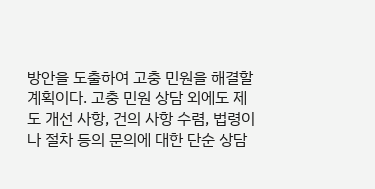방안을 도출하여 고충 민원을 해결할 계획이다. 고충 민원 상담 외에도 제도 개선 사항, 건의 사항 수렴, 법령이나 절차 등의 문의에 대한 단순 상담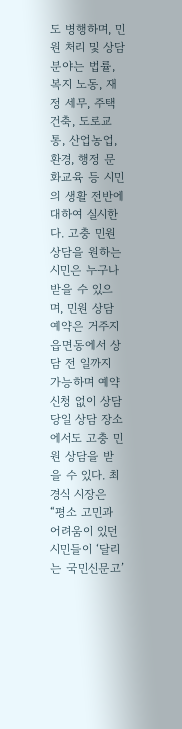도 병행하며, 민원 처리 및 상담 분야는 법률, 복지 노동, 재정 세무, 주택건축, 도로교통, 산업농업, 환경, 행정 문화교육 등 시민의 생활 전반에 대하여 실시한다. 고충 민원 상담을 원하는 시민은 누구나 받을 수 있으며, 민원 상담 예약은 거주지 읍면동에서 상담 전 일까지 가능하며 예약 신청 없이 상담 당일 상담 장소에서도 고충 민원 상담을 받을 수 있다. 최경식 시장은 “평소 고민과 어려움이 있던 시민들이 ‘달리는 국민신문고’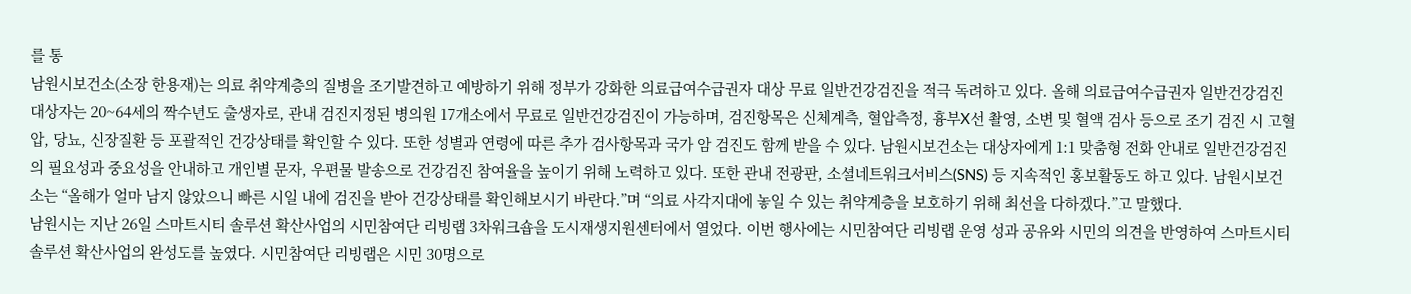를 통
남원시보건소(소장 한용재)는 의료 취약계층의 질병을 조기발견하고 예방하기 위해 정부가 강화한 의료급여수급권자 대상 무료 일반건강검진을 적극 독려하고 있다. 올해 의료급여수급권자 일반건강검진 대상자는 20~64세의 짝수년도 출생자로, 관내 검진지정된 병의원 17개소에서 무료로 일반건강검진이 가능하며, 검진항목은 신체계측, 혈압측정, 흉부X선 촬영, 소변 및 혈액 검사 등으로 조기 검진 시 고혈압, 당뇨, 신장질환 등 포괄적인 건강상태를 확인할 수 있다. 또한 성별과 연령에 따른 추가 검사항목과 국가 암 검진도 함께 받을 수 있다. 남원시보건소는 대상자에게 1:1 맞춤형 전화 안내로 일반건강검진의 필요성과 중요성을 안내하고 개인별 문자, 우편물 발송으로 건강검진 참여율을 높이기 위해 노력하고 있다. 또한 관내 전광판, 소셜네트워크서비스(SNS) 등 지속적인 홍보활동도 하고 있다. 남원시보건소는 “올해가 얼마 남지 않았으니 빠른 시일 내에 검진을 받아 건강상태를 확인해보시기 바란다.”며 “의료 사각지대에 놓일 수 있는 취약계층을 보호하기 위해 최선을 다하겠다.”고 말했다.
남원시는 지난 26일 스마트시티 솔루션 확산사업의 시민참여단 리빙랩 3차워크숍을 도시재생지원센터에서 열었다. 이번 행사에는 시민참여단 리빙랩 운영 성과 공유와 시민의 의견을 반영하여 스마트시티 솔루션 확산사업의 완성도를 높였다. 시민참여단 리빙랩은 시민 30명으로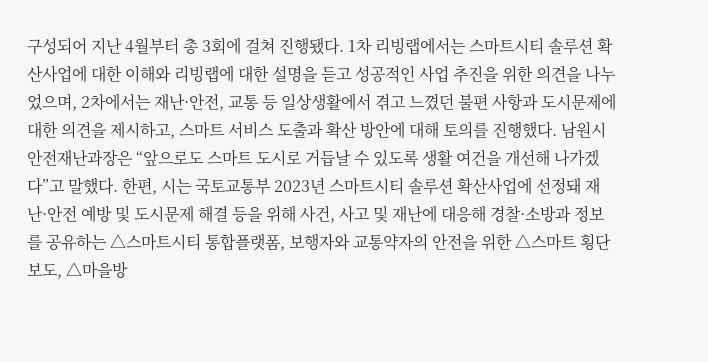구성되어 지난 4월부터 총 3회에 걸쳐 진행됐다. 1차 리빙랩에서는 스마트시티 솔루션 확산사업에 대한 이해와 리빙랩에 대한 설명을 듣고 성공적인 사업 추진을 위한 의견을 나누었으며, 2차에서는 재난·안전, 교통 등 일상생활에서 겪고 느꼈던 불편 사항과 도시문제에 대한 의견을 제시하고, 스마트 서비스 도출과 확산 방안에 대해 토의를 진행했다. 남원시 안전재난과장은 “앞으로도 스마트 도시로 거듭날 수 있도록 생활 여건을 개선해 나가겠다”고 말했다. 한편, 시는 국토교통부 2023년 스마트시티 솔루션 확산사업에 선정돼 재난·안전 예방 및 도시문제 해결 등을 위해 사건, 사고 및 재난에 대응해 경찰·소방과 정보를 공유하는 △스마트시티 통합플랫폼, 보행자와 교통약자의 안전을 위한 △스마트 횡단보도, △마을방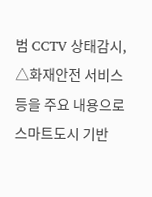범 CCTV 상태감시, △화재안전 서비스 등을 주요 내용으로 스마트도시 기반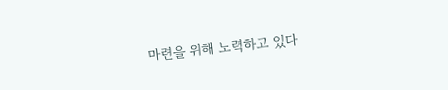마련을 위해 노력하고 있다